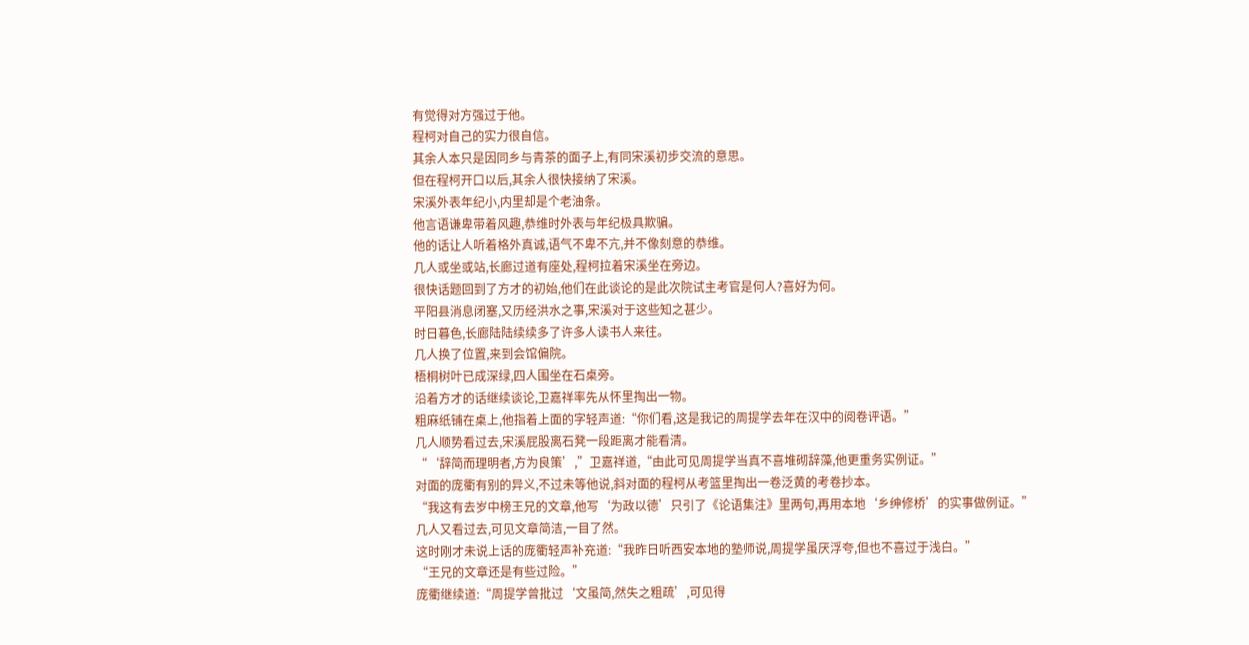有觉得对方强过于他。
程柯对自己的实力很自信。
其余人本只是因同乡与青茶的面子上,有同宋溪初步交流的意思。
但在程柯开口以后,其余人很快接纳了宋溪。
宋溪外表年纪小,内里却是个老油条。
他言语谦卑带着风趣,恭维时外表与年纪极具欺骗。
他的话让人听着格外真诚,语气不卑不亢,并不像刻意的恭维。
几人或坐或站,长廊过道有座处,程柯拉着宋溪坐在旁边。
很快话题回到了方才的初始,他们在此谈论的是此次院试主考官是何人?喜好为何。
平阳县消息闭塞,又历经洪水之事,宋溪对于这些知之甚少。
时日暮色,长廊陆陆续续多了许多人读书人来往。
几人换了位置,来到会馆偏院。
梧桐树叶已成深绿,四人围坐在石桌旁。
沿着方才的话继续谈论,卫嘉祥率先从怀里掏出一物。
粗麻纸铺在桌上,他指着上面的字轻声道:“你们看,这是我记的周提学去年在汉中的阅卷评语。”
几人顺势看过去,宋溪屁股离石凳一段距离才能看清。
“‘辞简而理明者,方为良策’,”卫嘉祥道,“由此可见周提学当真不喜堆砌辞藻,他更重务实例证。”
对面的庞衢有别的异义,不过未等他说,斜对面的程柯从考篮里掏出一卷泛黄的考卷抄本。
“我这有去岁中榜王兄的文章,他写‘为政以德’只引了《论语集注》里两句,再用本地‘乡绅修桥’的实事做例证。”
几人又看过去,可见文章简洁,一目了然。
这时刚才未说上话的庞衢轻声补充道:“我昨日听西安本地的塾师说,周提学虽厌浮夸,但也不喜过于浅白。”
“王兄的文章还是有些过险。”
庞衢继续道:“周提学曾批过‘文虽简,然失之粗疏’,可见得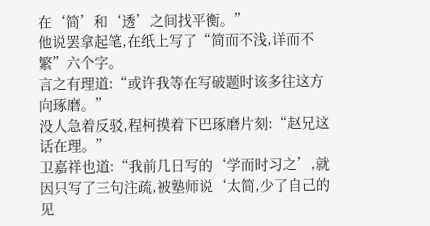在‘简’和‘透’之间找平衡。”
他说罢拿起笔,在纸上写了“简而不浅,详而不繁”六个字。
言之有理道:“或许我等在写破题时该多往这方向琢磨。”
没人急着反驳,程柯摸着下巴琢磨片刻:“赵兄这话在理。”
卫嘉祥也道:“我前几日写的‘学而时习之’,就因只写了三句注疏,被塾师说‘太简,少了自己的见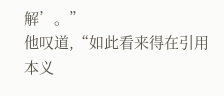解’。”
他叹道,“如此看来得在引用本义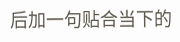后加一句贴合当下的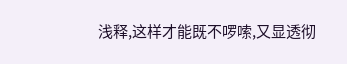浅释,这样才能既不啰嗦,又显透彻